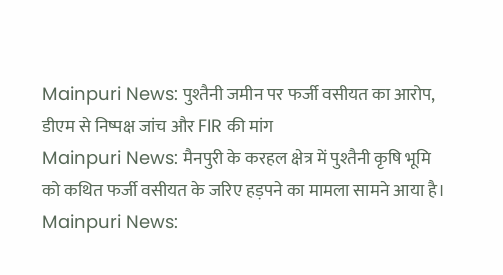Mainpuri News: पुश्तैनी जमीन पर फर्जी वसीयत का आरोप, डीएम से निष्पक्ष जांच और FIR की मांग
Mainpuri News: मैनपुरी के करहल क्षेत्र में पुश्तैनी कृषि भूमि को कथित फर्जी वसीयत के जरिए हड़पने का मामला सामने आया है।
Mainpuri News: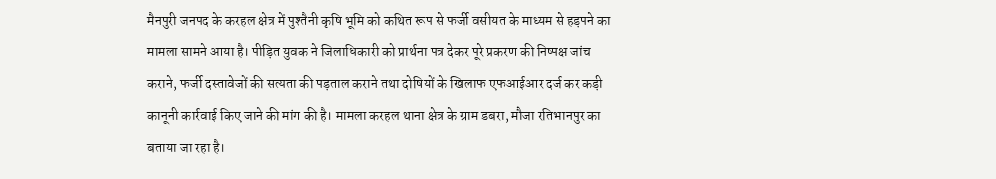मैनपुरी जनपद के करहल क्षेत्र में पुश्तैनी कृषि भूमि को कथित रूप से फर्जी वसीयत के माध्यम से हड़पने का मामला सामने आया है। पीड़ित युवक ने जिलाधिकारी को प्रार्थना पत्र देकर पूरे प्रकरण की निष्पक्ष जांच कराने, फर्जी दस्तावेजों की सत्यता की पड़ताल कराने तथा दोषियों के खिलाफ एफआईआर दर्ज कर कड़ी कानूनी कार्रवाई किए जाने की मांग की है। मामला करहल थाना क्षेत्र के ग्राम डबरा, मौजा रतिभानपुर का बताया जा रहा है।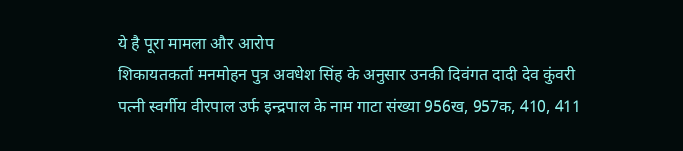ये है पूरा मामला और आरोप
शिकायतकर्ता मनमोहन पुत्र अवधेश सिंह के अनुसार उनकी दिवंगत दादी देव कुंवरी पत्नी स्वर्गीय वीरपाल उर्फ इन्द्रपाल के नाम गाटा संख्या 956ख, 957क, 410, 411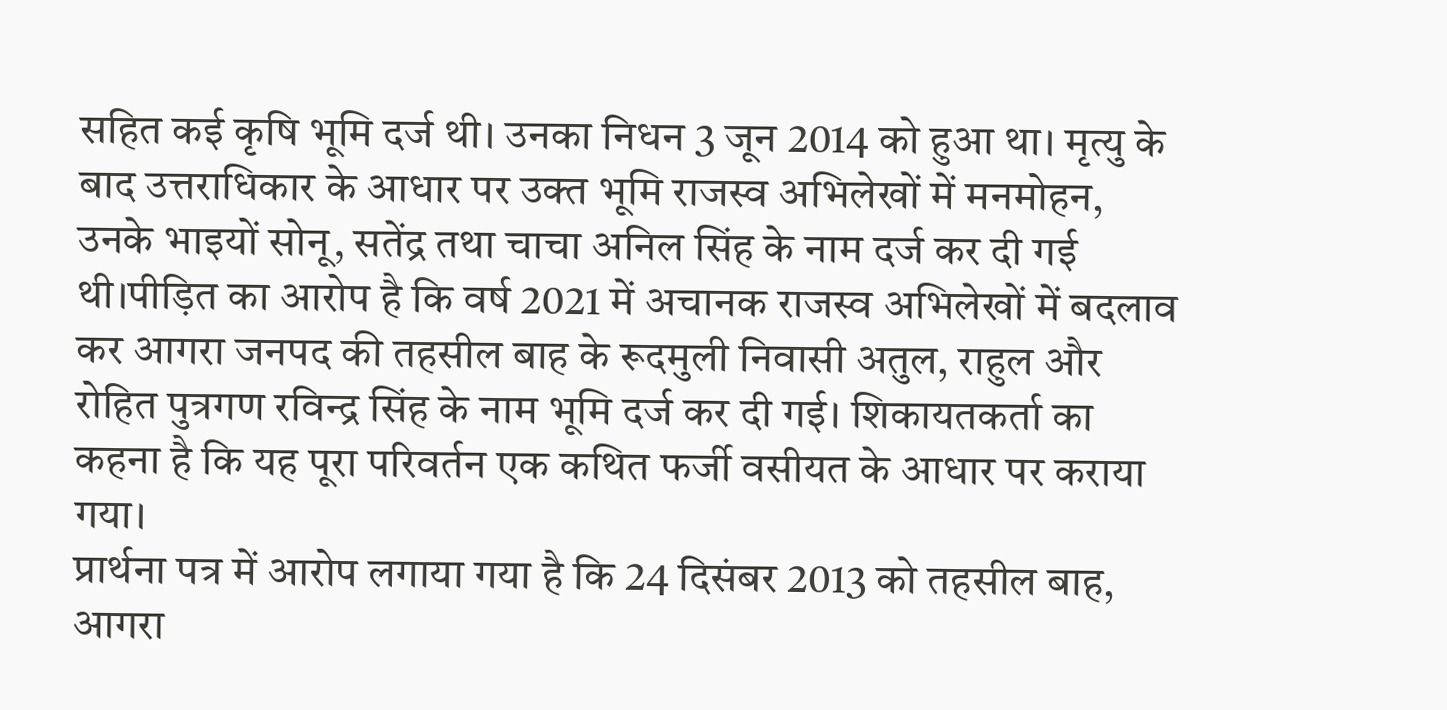सहित कई कृषि भूमि दर्ज थी। उनका निधन 3 जून 2014 को हुआ था। मृत्यु के बाद उत्तराधिकार के आधार पर उक्त भूमि राजस्व अभिलेखों में मनमोहन, उनके भाइयों सोनू, सतेंद्र तथा चाचा अनिल सिंह के नाम दर्ज कर दी गई थी।पीड़ित का आरोप है कि वर्ष 2021 में अचानक राजस्व अभिलेखों में बदलाव कर आगरा जनपद की तहसील बाह के रूदमुली निवासी अतुल, राहुल और रोहित पुत्रगण रविन्द्र सिंह के नाम भूमि दर्ज कर दी गई। शिकायतकर्ता का कहना है कि यह पूरा परिवर्तन एक कथित फर्जी वसीयत के आधार पर कराया गया।
प्रार्थना पत्र में आरोप लगाया गया है कि 24 दिसंबर 2013 को तहसील बाह, आगरा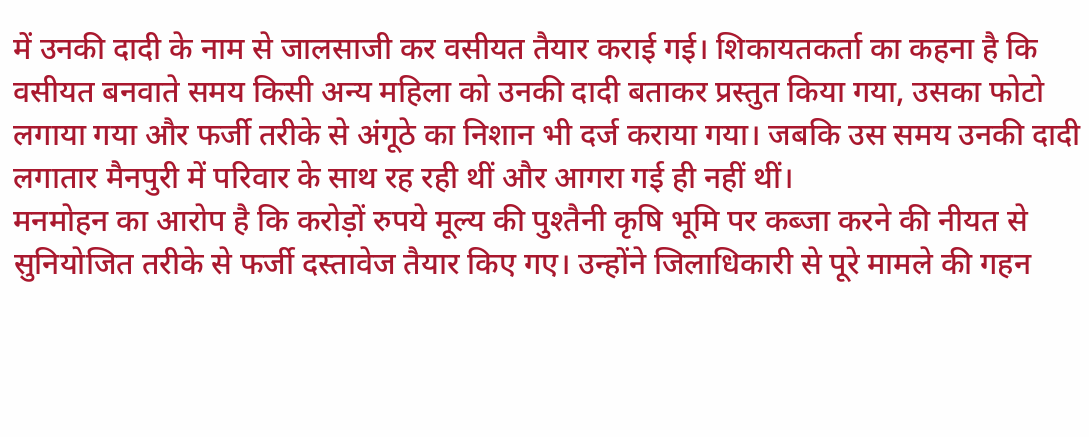में उनकी दादी के नाम से जालसाजी कर वसीयत तैयार कराई गई। शिकायतकर्ता का कहना है कि वसीयत बनवाते समय किसी अन्य महिला को उनकी दादी बताकर प्रस्तुत किया गया, उसका फोटो लगाया गया और फर्जी तरीके से अंगूठे का निशान भी दर्ज कराया गया। जबकि उस समय उनकी दादी लगातार मैनपुरी में परिवार के साथ रह रही थीं और आगरा गई ही नहीं थीं।
मनमोहन का आरोप है कि करोड़ों रुपये मूल्य की पुश्तैनी कृषि भूमि पर कब्जा करने की नीयत से सुनियोजित तरीके से फर्जी दस्तावेज तैयार किए गए। उन्होंने जिलाधिकारी से पूरे मामले की गहन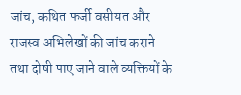जांच, कथित फर्जी वसीयत और राजस्व अभिलेखों की जांच कराने तथा दोषी पाए जाने वाले व्यक्तियों के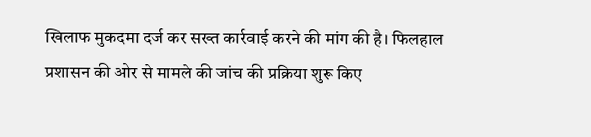खिलाफ मुकदमा दर्ज कर सख्त कार्रवाई करने की मांग की है। फिलहाल प्रशासन की ओर से मामले की जांच की प्रक्रिया शुरू किए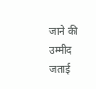जाने की उम्मीद जताई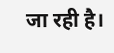जा रही है।